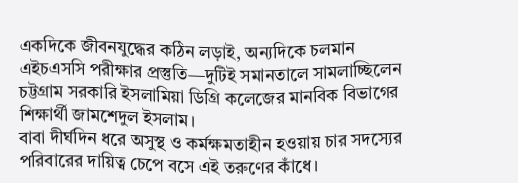একদিকে জীবনযুদ্ধের কঠিন লড়াই, অন্যদিকে চলমান এইচএসসি পরীক্ষার প্রস্তুতি—দুটিই সমানতালে সামলাচ্ছিলেন চট্টগ্রাম সরকারি ইসলামিয়া ডিগ্রি কলেজের মানবিক বিভাগের শিক্ষার্থী জামশেদুল ইসলাম।
বাবা দীর্ঘদিন ধরে অসুস্থ ও কর্মক্ষমতাহীন হওয়ায় চার সদস্যের পরিবারের দায়িত্ব চেপে বসে এই তরুণের কাঁধে।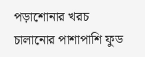পড়াশোনার খরচ চালানোর পাশাপাশি ফুড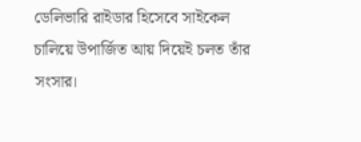ডেলিভারি রাইডার হিসেবে সাইকেল চালিয়ে উপার্জিত আয় দিয়েই চলত তাঁর সংসার।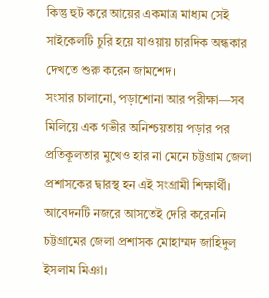কিন্তু হুট করে আয়ের একমাত্র মাধ্যম সেই সাইকেলটি চুরি হয়ে যাওয়ায় চারদিক অন্ধকার দেখতে শুরু করেন জামশেদ।
সংসার চালানো, পড়াশোনা আর পরীক্ষা—সব মিলিয়ে এক গভীর অনিশ্চয়তায় পড়ার পর প্রতিকূলতার মুখেও হার না মেনে চট্টগ্রাম জেলা প্রশাসকের দ্বারস্থ হন এই সংগ্রামী শিক্ষার্থী।
আবেদনটি নজরে আসতেই দেরি করেননি চট্টগ্রামের জেলা প্রশাসক মোহাম্মদ জাহিদুল ইসলাম মিঞা।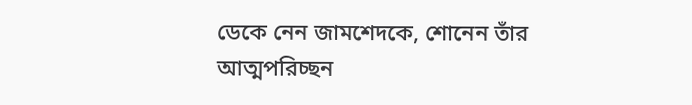ডেকে নেন জামশেদকে, শোনেন তাঁর আত্মপরিচ্ছন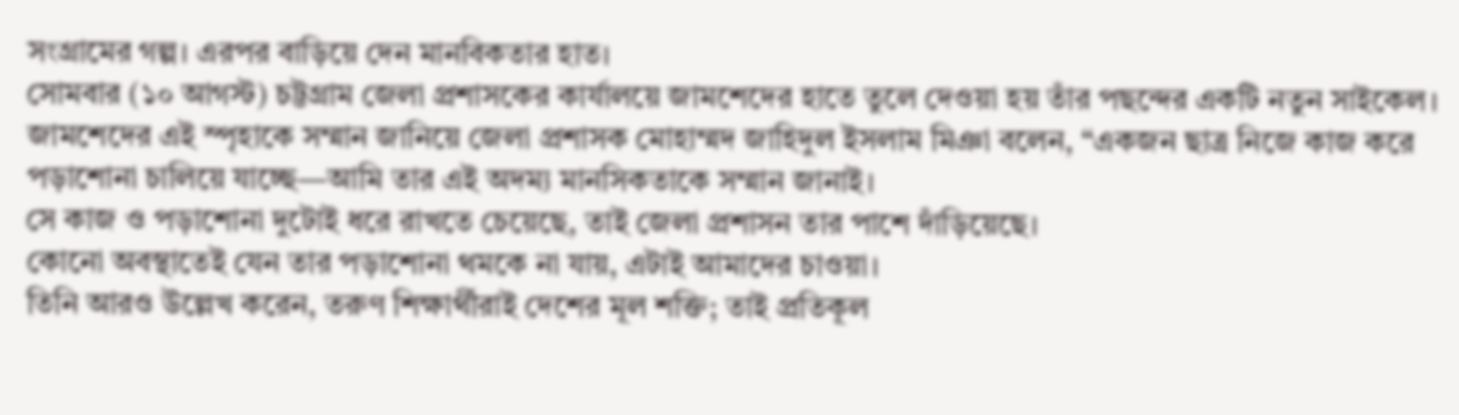সংগ্রামের গল্প। এরপর বাড়িয়ে দেন মানবিকতার হাত।
সোমবার (১০ আগস্ট) চট্টগ্রাম জেলা প্রশাসকের কার্যালয়ে জামশেদের হাতে তুলে দেওয়া হয় তাঁর পছন্দের একটি নতুন সাইকেল।
জামশেদের এই স্পৃহাকে সম্মান জানিয়ে জেলা প্রশাসক মোহাম্মদ জাহিদুল ইসলাম মিঞা বলেন, “একজন ছাত্র নিজে কাজ করে পড়াশোনা চালিয়ে যাচ্ছে—আমি তার এই অদম্য মানসিকতাকে সম্মান জানাই।
সে কাজ ও পড়াশোনা দুটোই ধরে রাখতে চেয়েছে, তাই জেলা প্রশাসন তার পাশে দাঁড়িয়েছে।
কোনো অবস্থাতেই যেন তার পড়াশোনা থমকে না যায়, এটাই আমাদের চাওয়া।
তিনি আরও উল্লেখ করেন, তরুণ শিক্ষার্থীরাই দেশের মূল শক্তি; তাই প্রতিকূল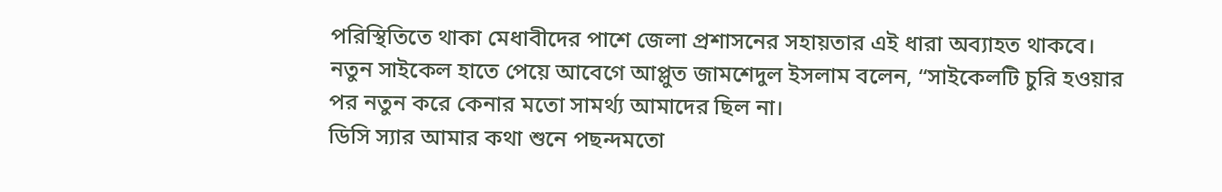পরিস্থিতিতে থাকা মেধাবীদের পাশে জেলা প্রশাসনের সহায়তার এই ধারা অব্যাহত থাকবে।
নতুন সাইকেল হাতে পেয়ে আবেগে আপ্লুত জামশেদুল ইসলাম বলেন, “সাইকেলটি চুরি হওয়ার পর নতুন করে কেনার মতো সামর্থ্য আমাদের ছিল না।
ডিসি স্যার আমার কথা শুনে পছন্দমতো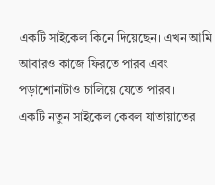একটি সাইকেল কিনে দিয়েছেন। এখন আমি আবারও কাজে ফিরতে পারব এবং পড়াশোনাটাও চালিয়ে যেতে পারব।
একটি নতুন সাইকেল কেবল যাতায়াতের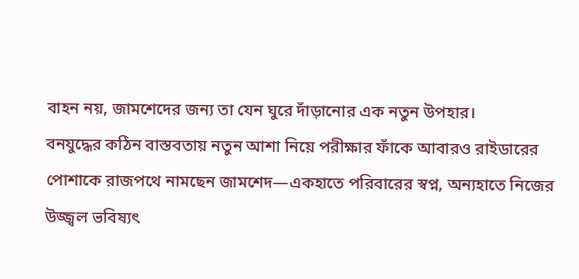বাহন নয়, জামশেদের জন্য তা যেন ঘুরে দাঁড়ানোর এক নতুন উপহার।
বনযুদ্ধের কঠিন বাস্তবতায় নতুন আশা নিয়ে পরীক্ষার ফাঁকে আবারও রাইডারের পোশাকে রাজপথে নামছেন জামশেদ—একহাতে পরিবারের স্বপ্ন, অন্যহাতে নিজের উজ্জ্বল ভবিষ্যৎ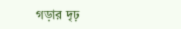গড়ার দৃঢ়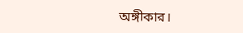অঙ্গীকার।